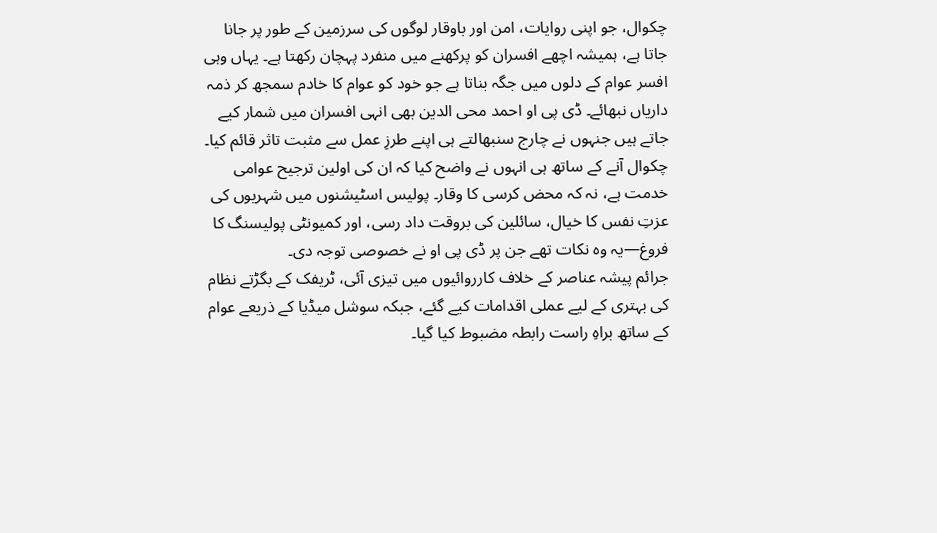چکوال، جو اپنی روایات، امن اور باوقار لوگوں کی سرزمین کے طور پر جانا جاتا ہے، ہمیشہ اچھے افسران کو پرکھنے میں منفرد پہچان رکھتا ہے۔ یہاں وہی افسر عوام کے دلوں میں جگہ بناتا ہے جو خود کو عوام کا خادم سمجھ کر ذمہ داریاں نبھائے۔ ڈی پی او احمد محی الدین بھی انہی افسران میں شمار کیے جاتے ہیں جنہوں نے چارج سنبھالتے ہی اپنے طرزِ عمل سے مثبت تاثر قائم کیا۔
چکوال آنے کے ساتھ ہی انہوں نے واضح کیا کہ ان کی اولین ترجیح عوامی خدمت ہے، نہ کہ محض کرسی کا وقار۔ پولیس اسٹیشنوں میں شہریوں کی عزتِ نفس کا خیال، سائلین کی بروقت داد رسی، اور کمیونٹی پولیسنگ کا فروغ—یہ وہ نکات تھے جن پر ڈی پی او نے خصوصی توجہ دی۔
جرائم پیشہ عناصر کے خلاف کارروائیوں میں تیزی آئی، ٹریفک کے بگڑتے نظام کی بہتری کے لیے عملی اقدامات کیے گئے، جبکہ سوشل میڈیا کے ذریعے عوام کے ساتھ براہِ راست رابطہ مضبوط کیا گیا۔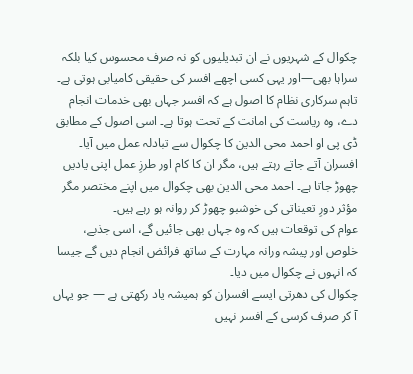چکوال کے شہریوں نے ان تبدیلیوں کو نہ صرف محسوس کیا بلکہ سراہا بھی—اور یہی کسی اچھے افسر کی حقیقی کامیابی ہوتی ہے۔
تاہم سرکاری نظام کا اصول ہے کہ افسر جہاں بھی خدمات انجام دے، وہ ریاست کی امانت کے تحت ہوتا ہے۔ اسی اصول کے مطابق ڈی پی او احمد محی الدین کا چکوال سے تبادلہ عمل میں آیا۔
افسران آتے جاتے رہتے ہیں، مگر ان کا کام اور طرزِ عمل اپنی یادیں چھوڑ جاتا ہے۔ احمد محی الدین بھی چکوال میں اپنے مختصر مگر مؤثر دورِ تعیناتی کی خوشبو چھوڑ کر روانہ ہو رہے ہیں۔
عوام کی توقعات ہیں کہ وہ جہاں بھی جائیں گے، اسی جذبے، خلوص اور پیشہ ورانہ مہارت کے ساتھ فرائض انجام دیں گے جیسا کہ انہوں نے چکوال میں دیا۔
چکوال کی دھرتی ایسے افسران کو ہمیشہ یاد رکھتی ہے — جو یہاں آ کر صرف کرسی کے افسر نہیں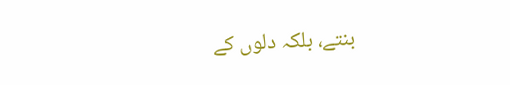بنتے، بلکہ دلوں کے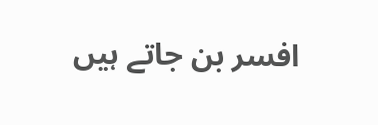افسر بن جاتے ہیں